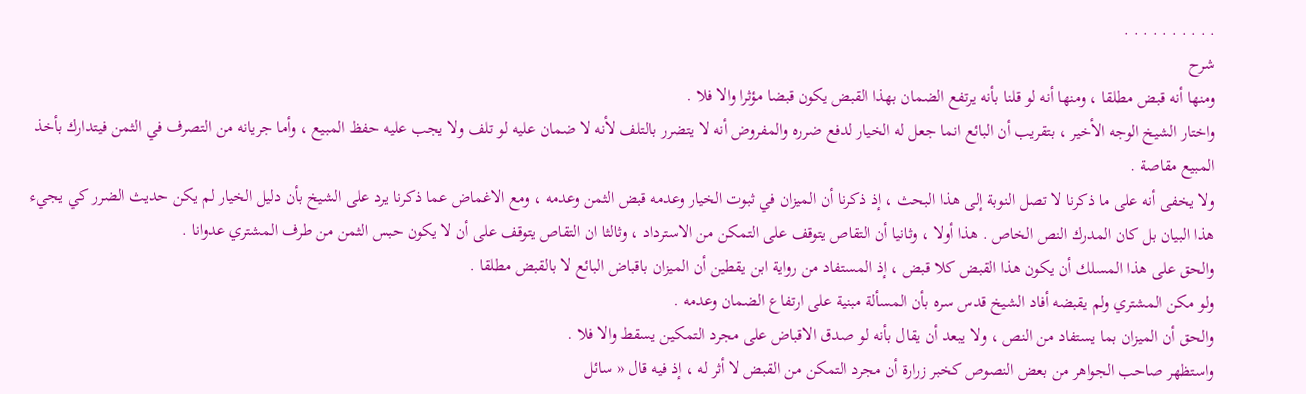. . . . . . . . . .
شرح
ومنها أنه قبض مطلقا ، ومنها أنه لو قلنا بأنه يرتفع الضمان بهذا القبض يكون قبضا مؤثرا والا فلا .
واختار الشيخ الوجه الأخير ، بتقريب أن البائع انما جعل له الخيار لدفع ضرره والمفروض أنه لا يتضرر بالتلف لأنه لا ضمان عليه لو تلف ولا يجب عليه حفظ المبيع ، وأما جريانه من التصرف في الثمن فيتدارك بأخذ المبيع مقاصة .
ولا يخفى أنه على ما ذكرنا لا تصل النوبة إلى هذا البحث ، إذ ذكرنا أن الميزان في ثبوت الخيار وعدمه قبض الثمن وعدمه ، ومع الاغماض عما ذكرنا يرد على الشيخ بأن دليل الخيار لم يكن حديث الضرر كي يجيء هذا البيان بل كان المدرك النص الخاص . هذا أولا ، وثانيا أن التقاص يتوقف على التمكن من الاسترداد ، وثالثا ان التقاص يتوقف على أن لا يكون حبس الثمن من طرف المشتري عدوانا .
والحق على هذا المسلك أن يكون هذا القبض كلا قبض ، إذ المستفاد من رواية ابن يقطين أن الميزان باقباض البائع لا بالقبض مطلقا .
ولو مكن المشتري ولم يقبضه أفاد الشيخ قدس سره بأن المسألة مبنية على ارتفاع الضمان وعدمه .
والحق أن الميزان بما يستفاد من النص ، ولا يبعد أن يقال بأنه لو صدق الاقباض على مجرد التمكين يسقط والا فلا .
واستظهر صاحب الجواهر من بعض النصوص كخبر زرارة أن مجرد التمكن من القبض لا أثر له ، إذ فيه قال « سائل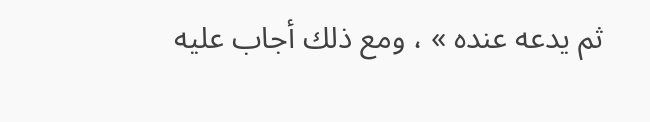ثم يدعه عنده » ، ومع ذلك أجاب عليه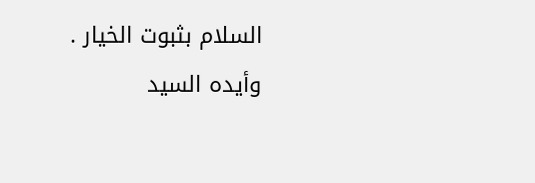السلام بثبوت الخيار . وأيده السيد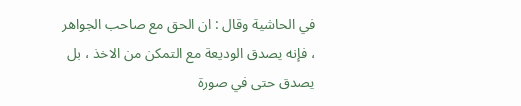في الحاشية وقال : ان الحق مع صاحب الجواهر ، فإنه يصدق الوديعة مع التمكن من الاخذ ، بل يصدق حتى في صورة